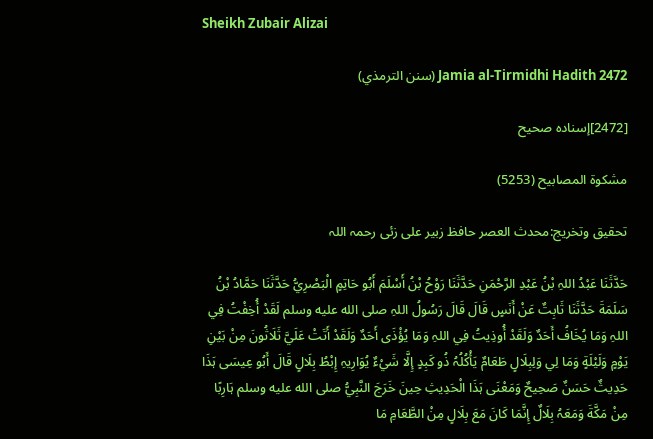Sheikh Zubair Alizai

Jamia al-Tirmidhi Hadith 2472 (سنن الترمذي)

[2472]إسنادہ صحیح

مشکوۃ المصابیح (5253)

تحقیق وتخریج:محدث العصر حافظ زبیر علی زئی رحمہ اللہ

حَدَّثَنَا عَبْدُ اللہِ بْنُ عَبْدِ الرَّحْمَنِ حَدَّثَنَا رَوْحُ بْنُ أَسْلَمَ أَبُو حَاتِمٍ الْبَصْرِيُّ حَدَّثَنَا حَمَّادُ بْنُ سَلَمَةَ حَدَّثَنَا ثَابِتٌ عَنْ أَنَسٍ قَالَ قَالَ رَسُولُ اللہِ صلى الله عليه وسلم لَقَدْ أُخِفْتُ فِي اللہِ وَمَا يُخَافُ أَحَدٌ وَلَقَدْ أُوذِيتُ فِي اللہِ وَمَا يُؤْذَی أَحَدٌ وَلَقَدْ أَتَتْ عَلَيَّ ثَلَاثُونَ مِنْ بَيْنِ يَوْمٍ وَلَيْلَةٍ وَمَا لِي وَلِبِلَالٍ طَعَامٌ يَأْكُلُہُ ذُو كَبِدٍ إِلَّا شَيْءٌ يُوَارِيہِ إِبْطُ بِلَالٍ قَالَ أَبُو عِيسَی ہَذَا حَدِيثٌ حَسَنٌ صَحِيحٌ وَمَعْنَی ہَذَا الْحَدِيثِ حِينَ خَرَجَ النَّبِيُّ صلى الله عليه وسلم ہَارِبًا مِنْ مَكَّةَ وَمَعَہُ بِلَالٌ إِنَّمَا كَانَ مَعَ بِلَالٍ مِنْ الطَّعَامِ مَا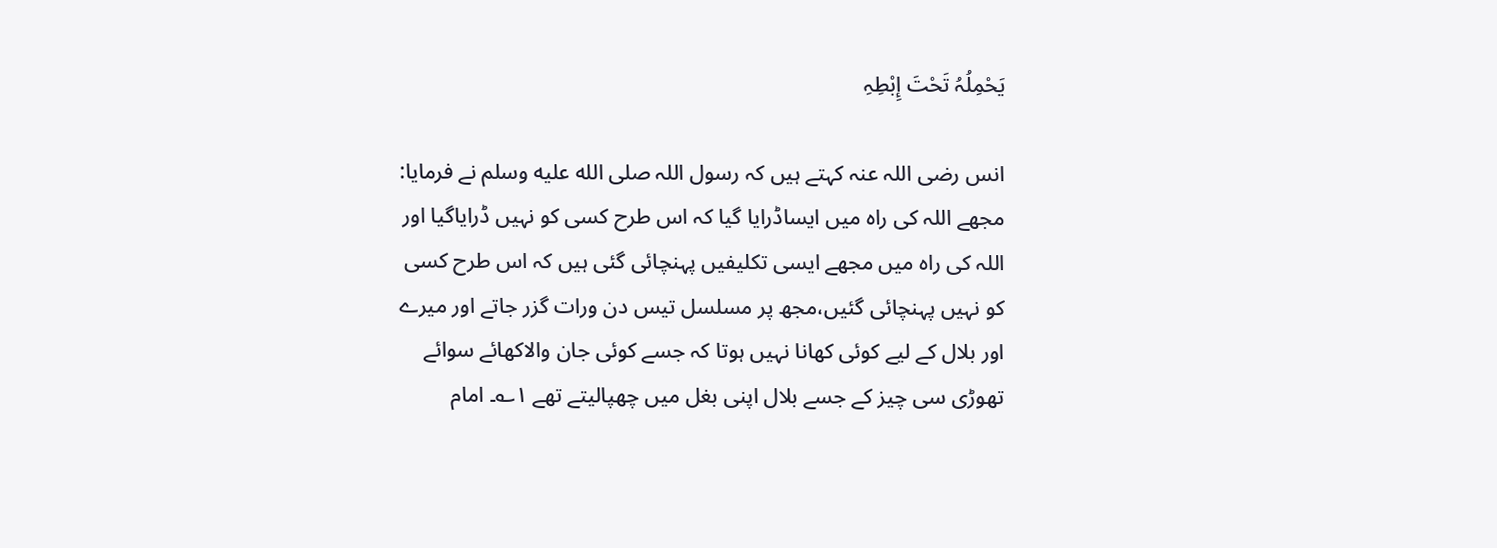يَحْمِلُہُ تَحْتَ إِبْطِہِ

انس رضی اللہ عنہ کہتے ہیں کہ رسول اللہ صلى الله عليه وسلم نے فرمایا: مجھے اللہ کی راہ میں ایساڈرایا گیا کہ اس طرح کسی کو نہیں ڈرایاگیا اور اللہ کی راہ میں مجھے ایسی تکلیفیں پہنچائی گئی ہیں کہ اس طرح کسی کو نہیں پہنچائی گئیں،مجھ پر مسلسل تیس دن ورات گزر جاتے اور میرے اور بلال کے لیے کوئی کھانا نہیں ہوتا کہ جسے کوئی جان والاکھائے سوائے تھوڑی سی چیز کے جسے بلال اپنی بغل میں چھپالیتے تھے ۱؎۔ امام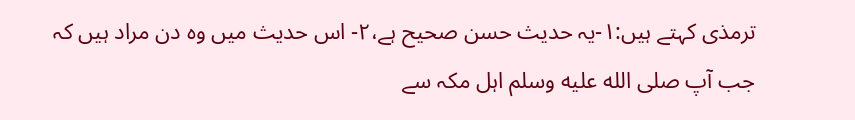ترمذی کہتے ہیں:۱-یہ حدیث حسن صحیح ہے،۲- اس حدیث میں وہ دن مراد ہیں کہ جب آپ صلى الله عليه وسلم اہل مکہ سے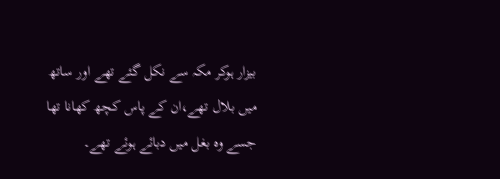بیزار ہوکر مکہ سے نکل گئے تھے اور ساتھ میں بلال تھے،ان کے پاس کچھ کھانا تھا جسے وہ بغل میں دبائے ہوئے تھے۔